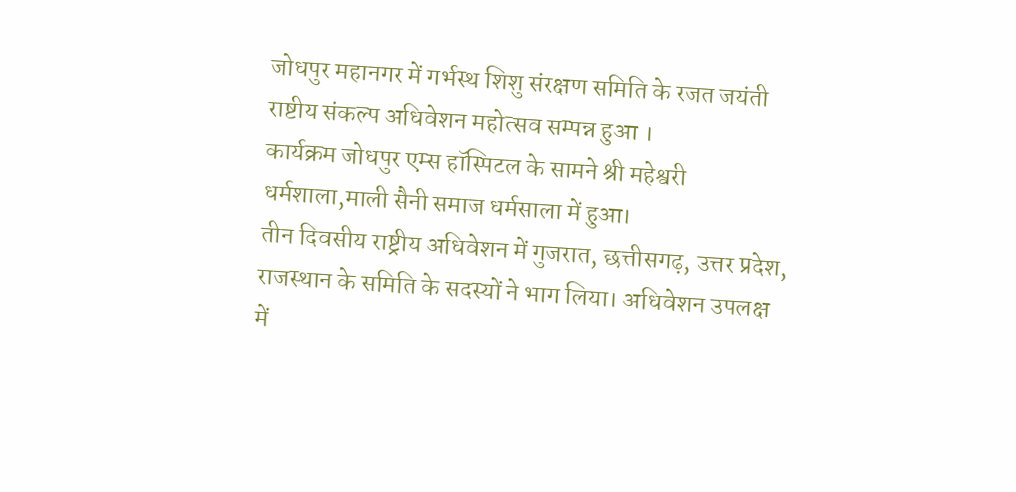जोधपुर महानगर में गर्भस्थ शिशु संरक्षण समिति के रजत जयंती राष्टीय संकल्प अधिवेशन महोत्सव सम्पन्न हुआ ।
कार्यक्रम जोधपुर एम्स हॉस्पिटल के सामने श्री महेश्वरी धर्मशाला,माली सैनी समाज धर्मसाला में हुआ।
तीन दिवसीय राष्ट्रीय अधिवेशन में गुजरात, छत्तीसगढ़, उत्तर प्रदेश, राजस्थान के समिति के सदस्यों ने भाग लिया। अधिवेशन उपलक्ष में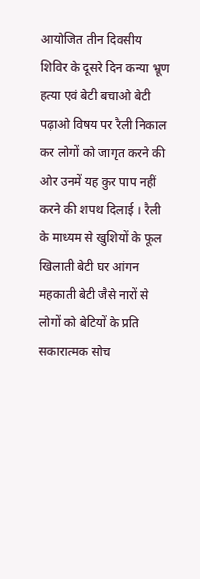आयोजित तीन दिवसीय शिविर के दूसरे दिन कन्या भ्रूण हत्या एवं बेटी बचाओ बेटी पढ़ाओ विषय पर रैली निकाल कर लोगों को जागृत करने की ओर उनमें यह कुर पाप नहीं करने की शपथ दिलाई । रैली के माध्यम से खुशियों के फूल खिलाती बेटी घर आंगन महकाती बेटी जैसे नारों से लोगों को बेटियों के प्रति सकारात्मक सोच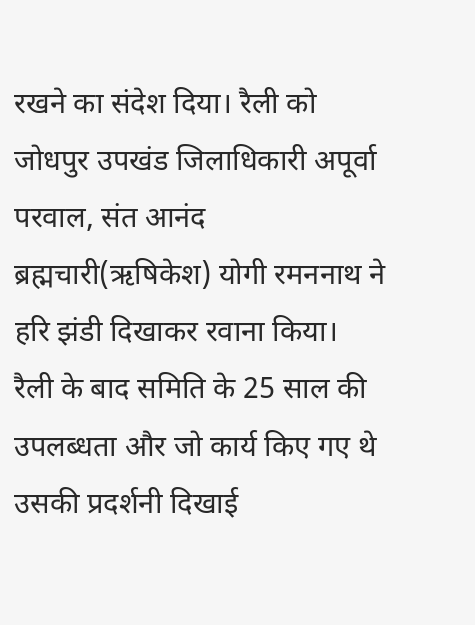रखने का संदेश दिया। रैली को जोधपुर उपखंड जिलाधिकारी अपूर्वा परवाल, संत आनंद ब्रह्मचारी(ऋषिकेश) योगी रमननाथ ने हरि झंडी दिखाकर रवाना किया।
रैली के बाद समिति के 25 साल की उपलब्धता और जो कार्य किए गए थे उसकी प्रदर्शनी दिखाई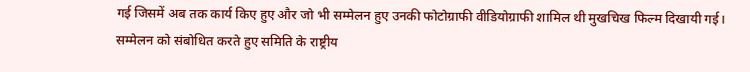गई जिसमें अब तक कार्य किए हुए और जो भी सम्मेलन हुए उनकी फोटोग्राफी वीडियोग्राफी शामिल थी मुखचिख फिल्म दिखायी गई।
सम्मेलन को संबोधित करते हुए समिति के राष्ट्रीय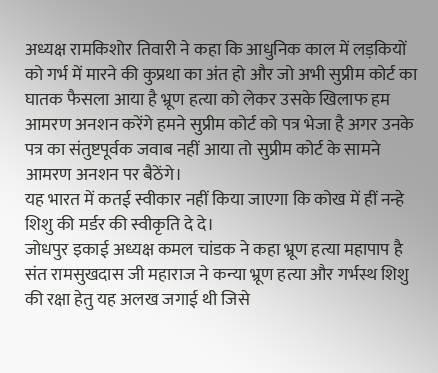अध्यक्ष रामकिशोर तिवारी ने कहा कि आधुनिक काल में लड़कियों को गर्भ में मारने की कुप्रथा का अंत हो और जो अभी सुप्रीम कोर्ट का घातक फैसला आया है भ्रूण हत्या को लेकर उसके खिलाफ हम आमरण अनशन करेंगे हमने सुप्रीम कोर्ट को पत्र भेजा है अगर उनके पत्र का संतुष्टपूर्वक जवाब नहीं आया तो सुप्रीम कोर्ट के सामने आमरण अनशन पर बैठेंगे।
यह भारत में कतई स्वीकार नहीं किया जाएगा कि कोख में हीं नन्हे शिशु की मर्डर की स्वीकृति दे दे।
जोधपुर इकाई अध्यक्ष कमल चांडक ने कहा भ्रूण हत्या महापाप है संत रामसुखदास जी महाराज ने कन्या भ्रूण हत्या और गर्भस्थ शिशु की रक्षा हेतु यह अलख जगाई थी जिसे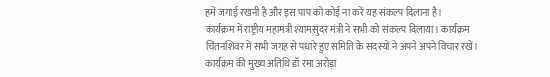हमें जगाई रखनी है और इस पाप को कोई ना करें यह संकल्प दिलाना है।
कार्यक्रम में राष्ट्रीय महामंत्री श्यामसुंदर मंत्री ने सभी को संकल्प दिलाया। कार्यक्रम
चिंतनशिवर में सभी जगह से पधारे हुए समिति के सदस्यों ने अपने अपने विचार रखें।
कार्यक्रम की मुख्य अतिथि डॉ रमा अरोड़ा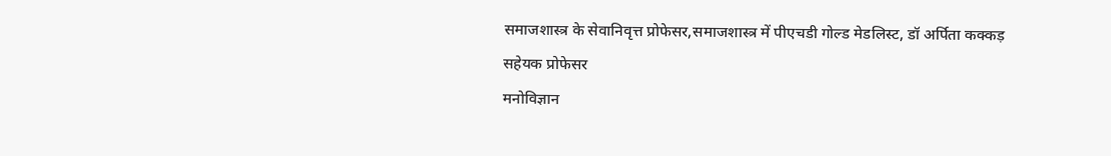समाजशास्त्र के सेवानिवृत्त प्रोफेसर,समाजशास्त्र में पीएचडी गोल्ड मेडलिस्ट, डॉ अर्पिता कक्कड़
सहेयक प्रोफेसर
मनोविज्ञान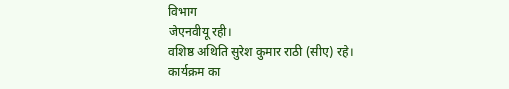विभाग
जेएनवीयू रही।
वशिष्ठ अथिति सुरेश कुमार राठी (सीए) रहे।
कार्यक्रम का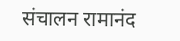संचालन रामानंद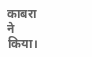काबरा ने किया।